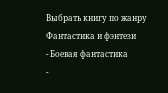Выбрать книгу по жанру
Фантастика и фэнтези
- Боевая фантастика
-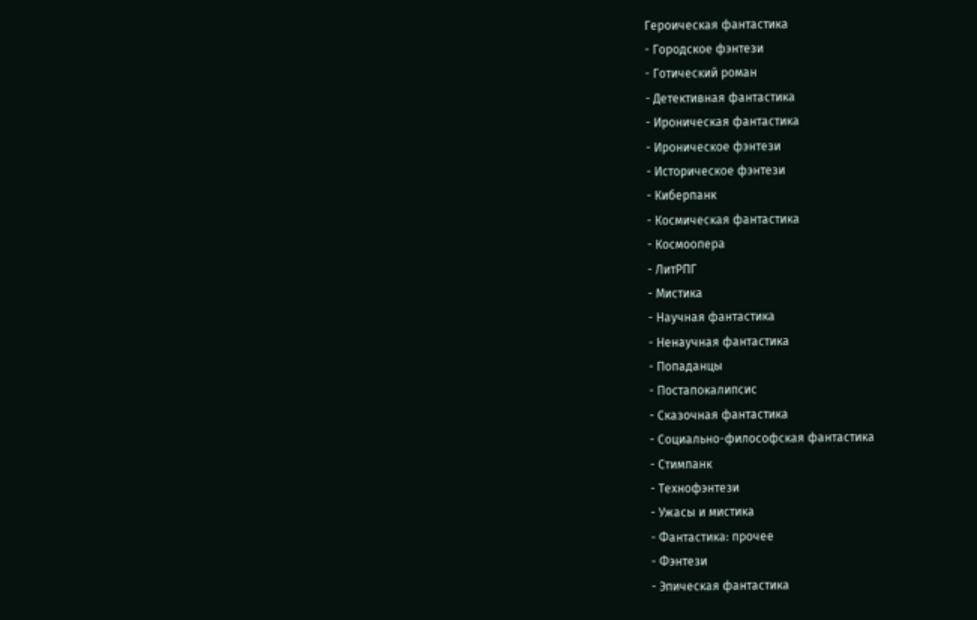Героическая фантастика
- Городское фэнтези
- Готический роман
- Детективная фантастика
- Ироническая фантастика
- Ироническое фэнтези
- Историческое фэнтези
- Киберпанк
- Космическая фантастика
- Космоопера
- ЛитРПГ
- Мистика
- Научная фантастика
- Ненаучная фантастика
- Попаданцы
- Постапокалипсис
- Сказочная фантастика
- Социально-философская фантастика
- Стимпанк
- Технофэнтези
- Ужасы и мистика
- Фантастика: прочее
- Фэнтези
- Эпическая фантастика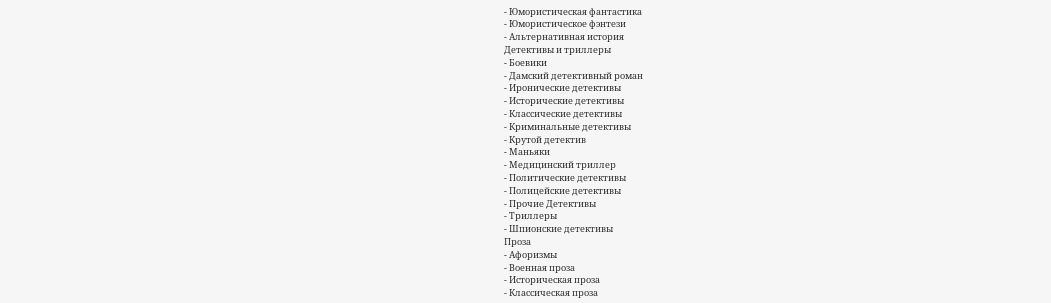- Юмористическая фантастика
- Юмористическое фэнтези
- Альтернативная история
Детективы и триллеры
- Боевики
- Дамский детективный роман
- Иронические детективы
- Исторические детективы
- Классические детективы
- Криминальные детективы
- Крутой детектив
- Маньяки
- Медицинский триллер
- Политические детективы
- Полицейские детективы
- Прочие Детективы
- Триллеры
- Шпионские детективы
Проза
- Афоризмы
- Военная проза
- Историческая проза
- Классическая проза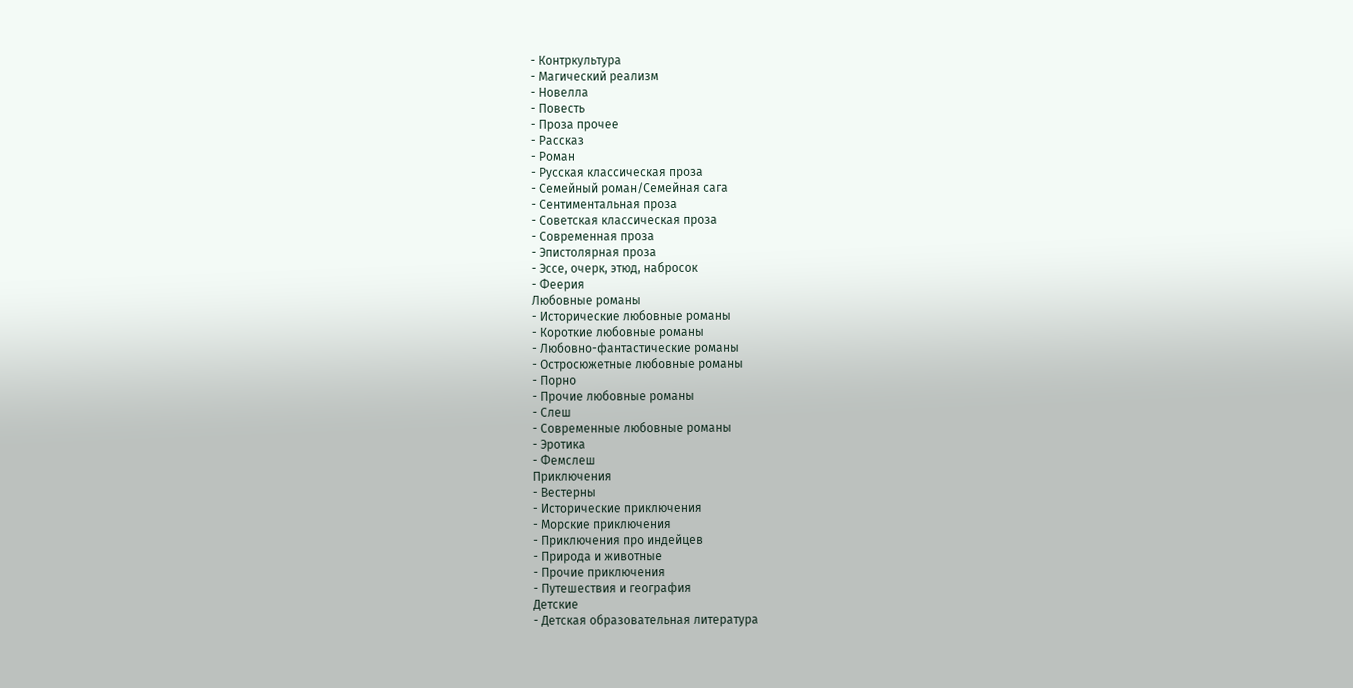- Контркультура
- Магический реализм
- Новелла
- Повесть
- Проза прочее
- Рассказ
- Роман
- Русская классическая проза
- Семейный роман/Семейная сага
- Сентиментальная проза
- Советская классическая проза
- Современная проза
- Эпистолярная проза
- Эссе, очерк, этюд, набросок
- Феерия
Любовные романы
- Исторические любовные романы
- Короткие любовные романы
- Любовно-фантастические романы
- Остросюжетные любовные романы
- Порно
- Прочие любовные романы
- Слеш
- Современные любовные романы
- Эротика
- Фемслеш
Приключения
- Вестерны
- Исторические приключения
- Морские приключения
- Приключения про индейцев
- Природа и животные
- Прочие приключения
- Путешествия и география
Детские
- Детская образовательная литература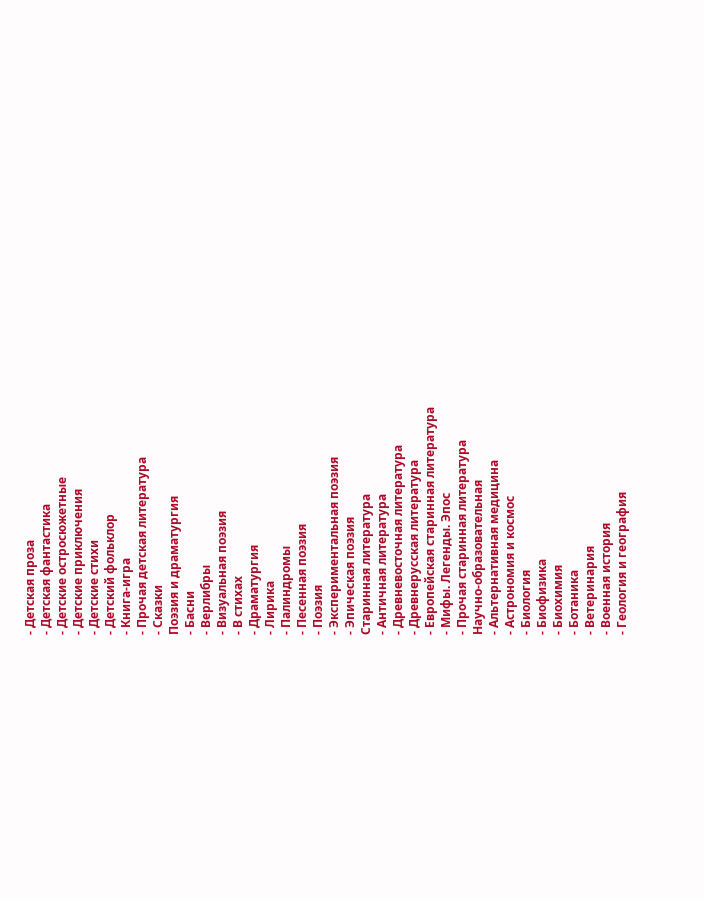- Детская проза
- Детская фантастика
- Детские остросюжетные
- Детские приключения
- Детские стихи
- Детский фольклор
- Книга-игра
- Прочая детская литература
- Сказки
Поэзия и драматургия
- Басни
- Верлибры
- Визуальная поэзия
- В стихах
- Драматургия
- Лирика
- Палиндромы
- Песенная поэзия
- Поэзия
- Экспериментальная поэзия
- Эпическая поэзия
Старинная литература
- Античная литература
- Древневосточная литература
- Древнерусская литература
- Европейская старинная литература
- Мифы. Легенды. Эпос
- Прочая старинная литература
Научно-образовательная
- Альтернативная медицина
- Астрономия и космос
- Биология
- Биофизика
- Биохимия
- Ботаника
- Ветеринария
- Военная история
- Геология и география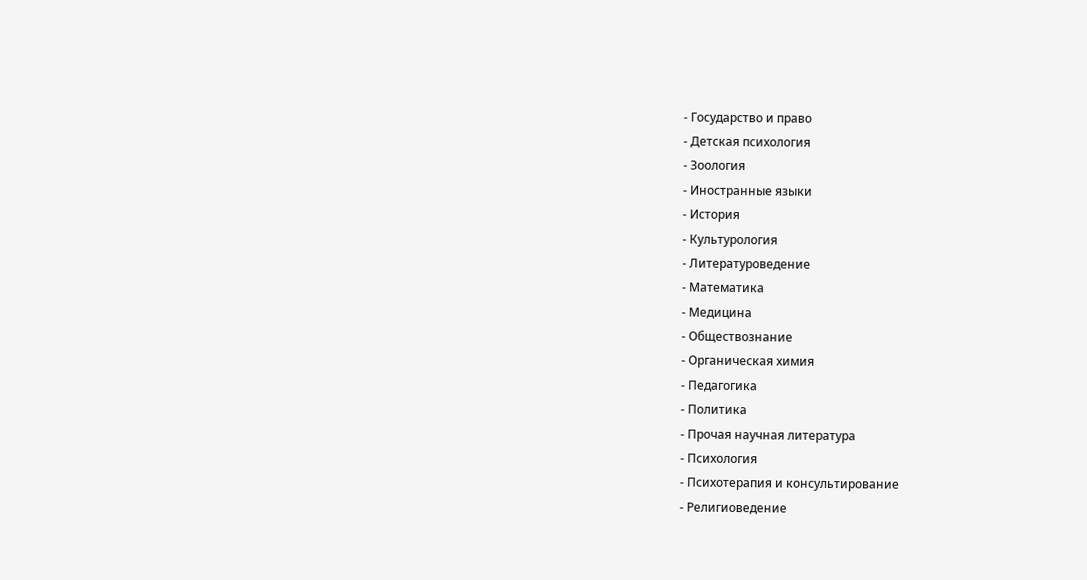- Государство и право
- Детская психология
- Зоология
- Иностранные языки
- История
- Культурология
- Литературоведение
- Математика
- Медицина
- Обществознание
- Органическая химия
- Педагогика
- Политика
- Прочая научная литература
- Психология
- Психотерапия и консультирование
- Религиоведение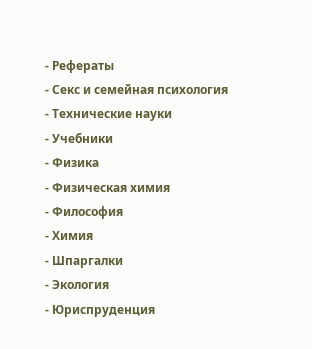- Рефераты
- Секс и семейная психология
- Технические науки
- Учебники
- Физика
- Физическая химия
- Философия
- Химия
- Шпаргалки
- Экология
- Юриспруденция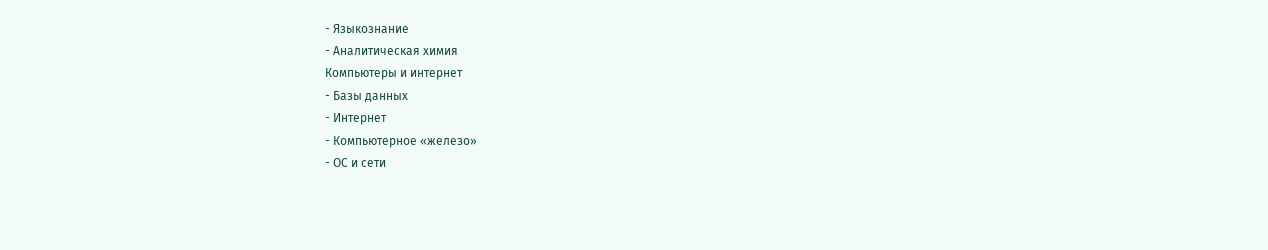- Языкознание
- Аналитическая химия
Компьютеры и интернет
- Базы данных
- Интернет
- Компьютерное «железо»
- ОС и сети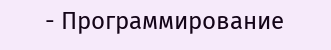- Программирование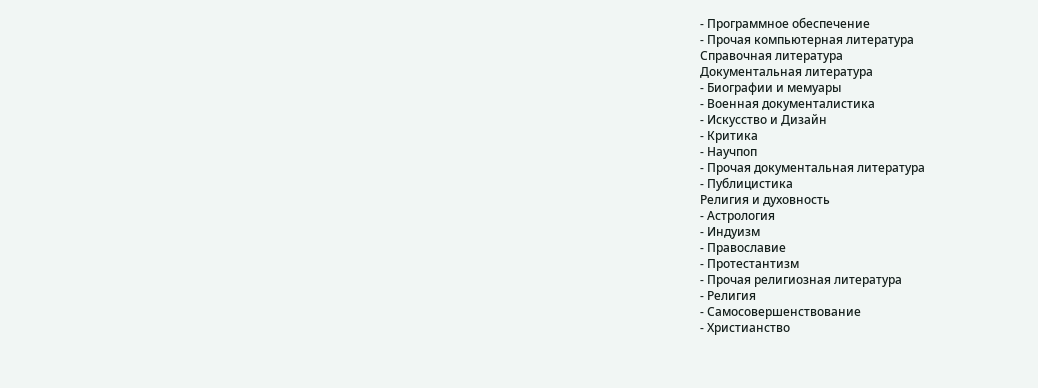- Программное обеспечение
- Прочая компьютерная литература
Справочная литература
Документальная литература
- Биографии и мемуары
- Военная документалистика
- Искусство и Дизайн
- Критика
- Научпоп
- Прочая документальная литература
- Публицистика
Религия и духовность
- Астрология
- Индуизм
- Православие
- Протестантизм
- Прочая религиозная литература
- Религия
- Самосовершенствование
- Христианство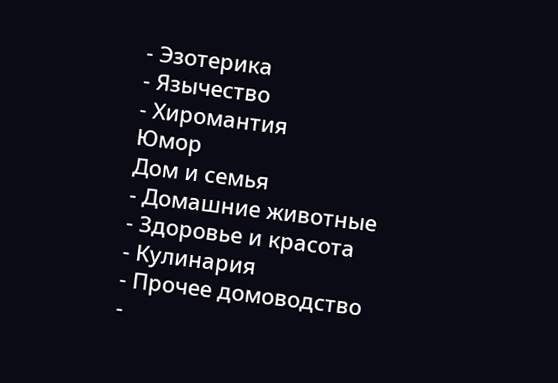- Эзотерика
- Язычество
- Хиромантия
Юмор
Дом и семья
- Домашние животные
- Здоровье и красота
- Кулинария
- Прочее домоводство
-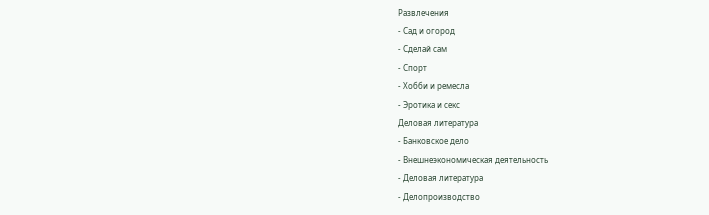Развлечения
- Сад и огород
- Сделай сам
- Спорт
- Хобби и ремесла
- Эротика и секс
Деловая литература
- Банковское дело
- Внешнеэкономическая деятельность
- Деловая литература
- Делопроизводство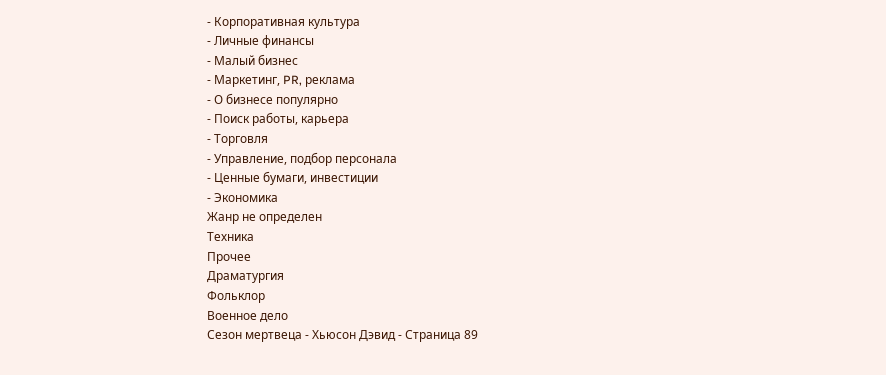- Корпоративная культура
- Личные финансы
- Малый бизнес
- Маркетинг, PR, реклама
- О бизнесе популярно
- Поиск работы, карьера
- Торговля
- Управление, подбор персонала
- Ценные бумаги, инвестиции
- Экономика
Жанр не определен
Техника
Прочее
Драматургия
Фольклор
Военное дело
Сезон мертвеца - Хьюсон Дэвид - Страница 89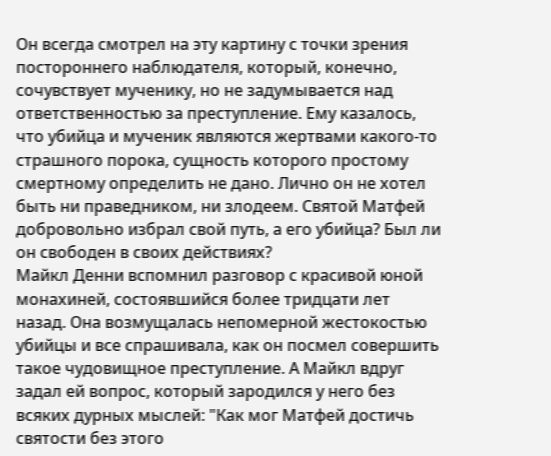Он всегда смотрел на эту картину с точки зрения постороннего наблюдателя, который, конечно, сочувствует мученику, но не задумывается над ответственностью за преступление. Ему казалось, что убийца и мученик являются жертвами какого-то страшного порока, сущность которого простому смертному определить не дано. Лично он не хотел быть ни праведником, ни злодеем. Святой Матфей добровольно избрал свой путь, а его убийца? Был ли он свободен в своих действиях?
Майкл Денни вспомнил разговор с красивой юной монахиней, состоявшийся более тридцати лет назад. Она возмущалась непомерной жестокостью убийцы и все спрашивала, как он посмел совершить такое чудовищное преступление. А Майкл вдруг задал ей вопрос, который зародился у него без всяких дурных мыслей: "Как мог Матфей достичь святости без этого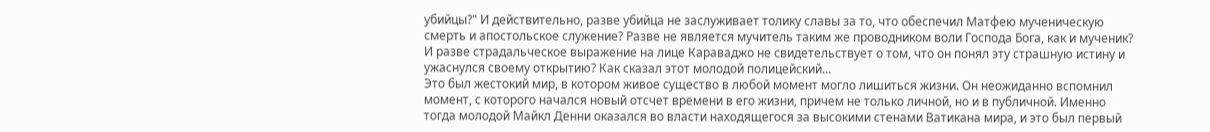убийцы?" И действительно, разве убийца не заслуживает толику славы за то, что обеспечил Матфею мученическую смерть и апостольское служение? Разве не является мучитель таким же проводником воли Господа Бога, как и мученик? И разве страдальческое выражение на лице Караваджо не свидетельствует о том, что он понял эту страшную истину и ужаснулся своему открытию? Как сказал этот молодой полицейский...
Это был жестокий мир, в котором живое существо в любой момент могло лишиться жизни. Он неожиданно вспомнил момент, с которого начался новый отсчет времени в его жизни, причем не только личной, но и в публичной. Именно тогда молодой Майкл Денни оказался во власти находящегося за высокими стенами Ватикана мира, и это был первый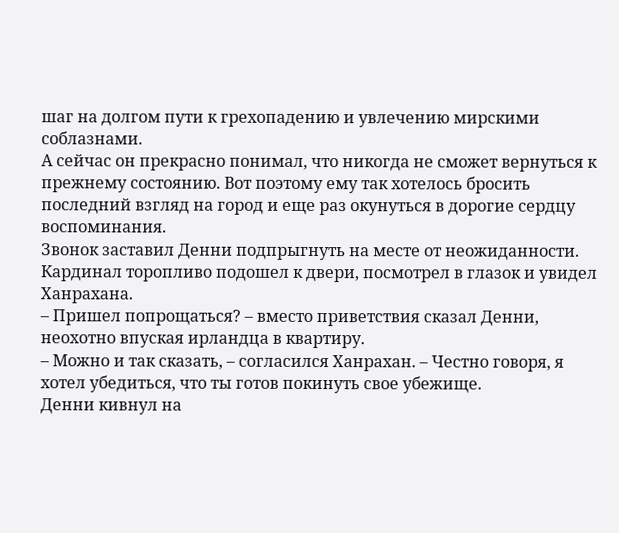шаг на долгом пути к грехопадению и увлечению мирскими соблазнами.
А сейчас он прекрасно понимал, что никогда не сможет вернуться к прежнему состоянию. Вот поэтому ему так хотелось бросить последний взгляд на город и еще раз окунуться в дорогие сердцу воспоминания.
Звонок заставил Денни подпрыгнуть на месте от неожиданности. Кардинал торопливо подошел к двери, посмотрел в глазок и увидел Ханрахана.
– Пришел попрощаться? – вместо приветствия сказал Денни, неохотно впуская ирландца в квартиру.
– Можно и так сказать, – согласился Ханрахан. – Честно говоря, я хотел убедиться, что ты готов покинуть свое убежище.
Денни кивнул на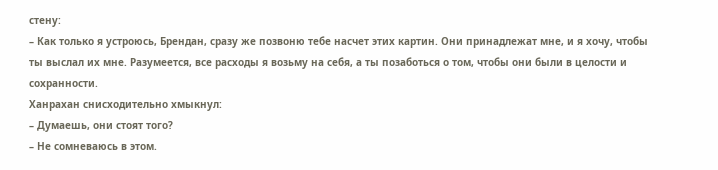стену:
– Как только я устроюсь, Брендан, сразу же позвоню тебе насчет этих картин. Они принадлежат мне, и я хочу, чтобы ты выслал их мне. Разумеется, все расходы я возьму на себя, а ты позаботься о том, чтобы они были в целости и сохранности.
Ханрахан снисходительно хмыкнул:
– Думаешь, они стоят того?
– Не сомневаюсь в этом.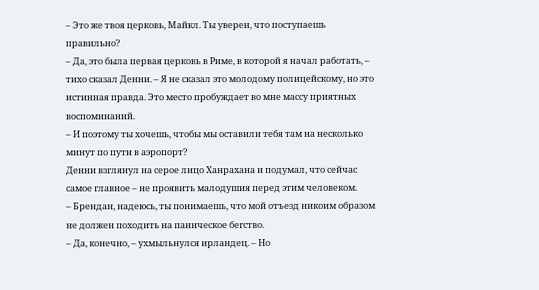– Это же твоя церковь, Майкл. Ты уверен, что поступаешь правильно?
– Да, это была первая церковь в Риме, в которой я начал работать, – тихо сказал Денни. – Я не сказал это молодому полицейскому, но это истинная правда. Это место пробуждает во мне массу приятных воспоминаний.
– И поэтому ты хочешь, чтобы мы оставили тебя там на несколько минут по пути в аэропорт?
Денни взглянул на серое лицо Ханрахана и подумал, что сейчас самое главное – не проявить малодушия перед этим человеком.
– Брендан, надеюсь, ты понимаешь, что мой отъезд никоим образом не должен походить на паническое бегство.
– Да, конечно, – ухмыльнулся ирландец. – Но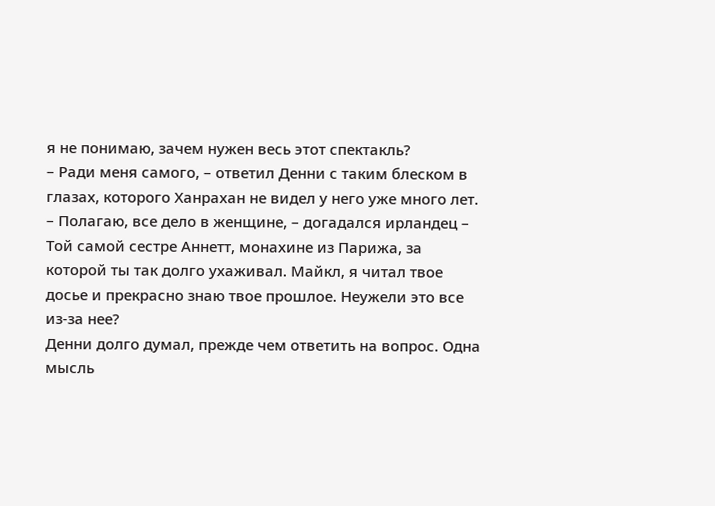я не понимаю, зачем нужен весь этот спектакль?
– Ради меня самого, – ответил Денни с таким блеском в глазах, которого Ханрахан не видел у него уже много лет.
– Полагаю, все дело в женщине, – догадался ирландец – Той самой сестре Аннетт, монахине из Парижа, за которой ты так долго ухаживал. Майкл, я читал твое досье и прекрасно знаю твое прошлое. Неужели это все из-за нее?
Денни долго думал, прежде чем ответить на вопрос. Одна мысль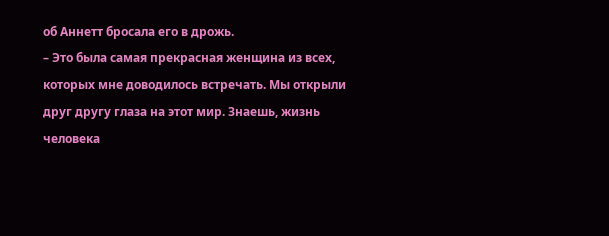об Аннетт бросала его в дрожь.
– Это была самая прекрасная женщина из всех, которых мне доводилось встречать. Мы открыли друг другу глаза на этот мир. Знаешь, жизнь человека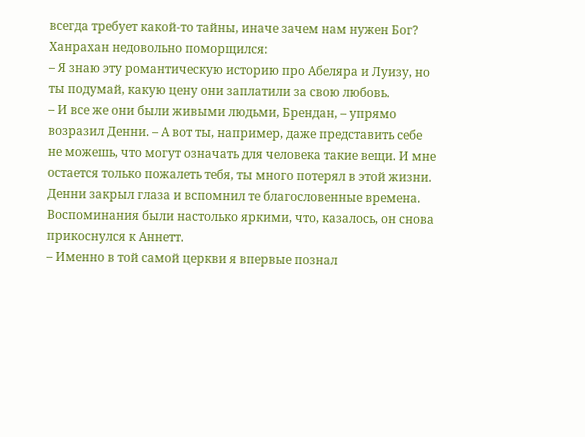всегда требует какой-то тайны, иначе зачем нам нужен Бог?
Ханрахан недовольно поморщился:
– Я знаю эту романтическую историю про Абеляра и Луизу, но ты подумай, какую цену они заплатили за свою любовь.
– И все же они были живыми людьми, Брендан, – упрямо возразил Денни. – А вот ты, например, даже представить себе не можешь, что могут означать для человека такие вещи. И мне остается только пожалеть тебя, ты много потерял в этой жизни.
Денни закрыл глаза и вспомнил те благословенные времена. Воспоминания были настолько яркими, что, казалось, он снова прикоснулся к Аннетт.
– Именно в той самой церкви я впервые познал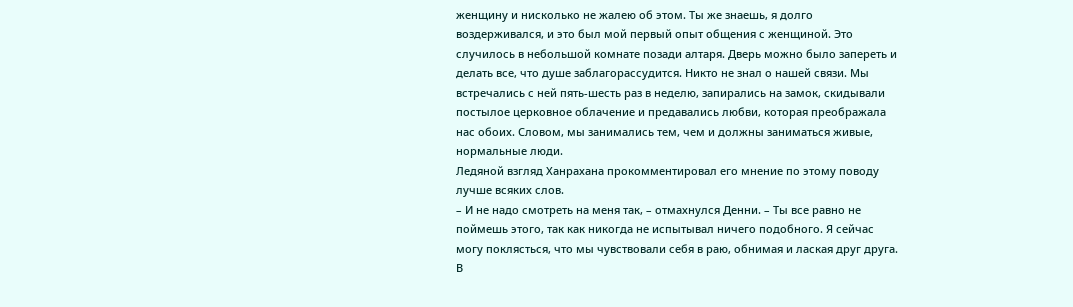женщину и нисколько не жалею об этом. Ты же знаешь, я долго воздерживался, и это был мой первый опыт общения с женщиной. Это случилось в небольшой комнате позади алтаря. Дверь можно было запереть и делать все, что душе заблагорассудится. Никто не знал о нашей связи. Мы встречались с ней пять-шесть раз в неделю, запирались на замок, скидывали постылое церковное облачение и предавались любви, которая преображала нас обоих. Словом, мы занимались тем, чем и должны заниматься живые, нормальные люди.
Ледяной взгляд Ханрахана прокомментировал его мнение по этому поводу лучше всяких слов.
– И не надо смотреть на меня так, – отмахнулся Денни. – Ты все равно не поймешь этого, так как никогда не испытывал ничего подобного. Я сейчас могу поклясться, что мы чувствовали себя в раю, обнимая и лаская друг друга. В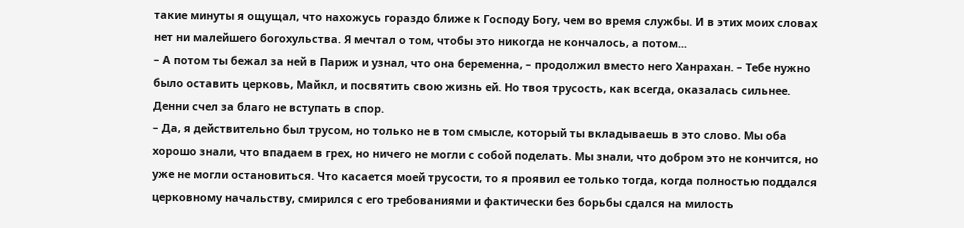такие минуты я ощущал, что нахожусь гораздо ближе к Господу Богу, чем во время службы. И в этих моих словах нет ни малейшего богохульства. Я мечтал о том, чтобы это никогда не кончалось, а потом...
– А потом ты бежал за ней в Париж и узнал, что она беременна, – продолжил вместо него Ханрахан. – Тебе нужно было оставить церковь, Майкл, и посвятить свою жизнь ей. Но твоя трусость, как всегда, оказалась сильнее.
Денни счел за благо не вступать в спор.
– Да, я действительно был трусом, но только не в том смысле, который ты вкладываешь в это слово. Мы оба хорошо знали, что впадаем в грех, но ничего не могли с собой поделать. Мы знали, что добром это не кончится, но уже не могли остановиться. Что касается моей трусости, то я проявил ее только тогда, когда полностью поддался церковному начальству, смирился с его требованиями и фактически без борьбы сдался на милость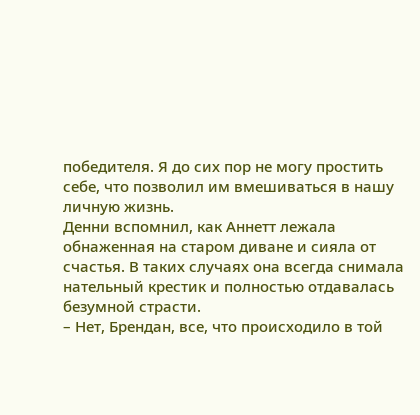победителя. Я до сих пор не могу простить себе, что позволил им вмешиваться в нашу личную жизнь.
Денни вспомнил, как Аннетт лежала обнаженная на старом диване и сияла от счастья. В таких случаях она всегда снимала нательный крестик и полностью отдавалась безумной страсти.
– Нет, Брендан, все, что происходило в той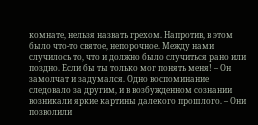комнате, нельзя назвать грехом. Напротив, в этом было что-то святое, непорочное. Между нами случилось то, что и должно было случиться рано или поздно. Если бы ты только мог понять меня! – Он замолчат и задумался. Одно воспоминание следовало за другим, и в возбужденном сознании возникали яркие картины далекого прошлого. – Они позволили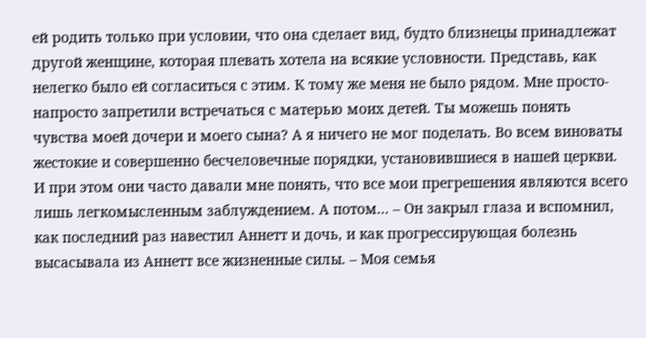ей родить только при условии, что она сделает вид, будто близнецы принадлежат другой женщине, которая плевать хотела на всякие условности. Представь, как нелегко было ей согласиться с этим. К тому же меня не было рядом. Мне просто-напросто запретили встречаться с матерью моих детей. Ты можешь понять чувства моей дочери и моего сына? А я ничего не мог поделать. Во всем виноваты жестокие и совершенно бесчеловечные порядки, установившиеся в нашей церкви. И при этом они часто давали мне понять, что все мои прегрешения являются всего лишь легкомысленным заблуждением. А потом... – Он закрыл глаза и вспомнил, как последний раз навестил Аннетт и дочь, и как прогрессирующая болезнь высасывала из Аннетт все жизненные силы. – Моя семья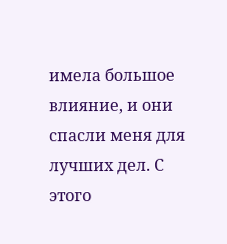имела большое влияние, и они спасли меня для лучших дел. С этого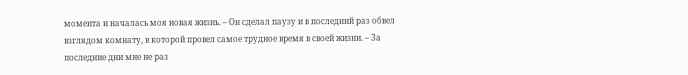момента и началась моя новая жизнь. – Он сделал паузу и в последний раз обвел взглядом комнату, в которой провел самое трудное время в своей жизни. – За последние дни мне не раз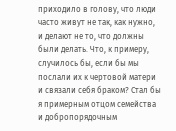приходило в голову, что люди часто живут не так, как нужно, и делают не то, что должны были делать. Что, к примеру, случилось бы, если бы мы послали их к чертовой матери и связали себя браком? Стал бы я примерным отцом семейства и добропорядочным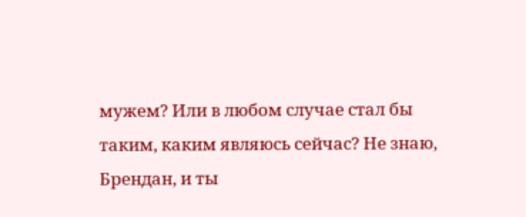мужем? Или в любом случае стал бы таким, каким являюсь сейчас? Не знаю, Брендан, и ты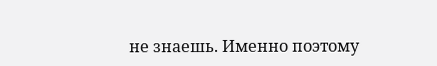не знаешь. Именно поэтому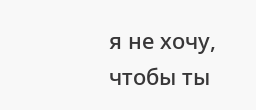я не хочу, чтобы ты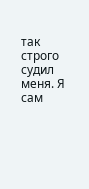так строго судил меня. Я сам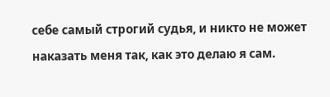себе самый строгий судья, и никто не может наказать меня так, как это делаю я сам.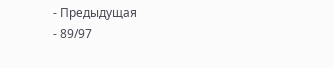- Предыдущая
- 89/97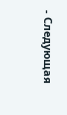- Следующая